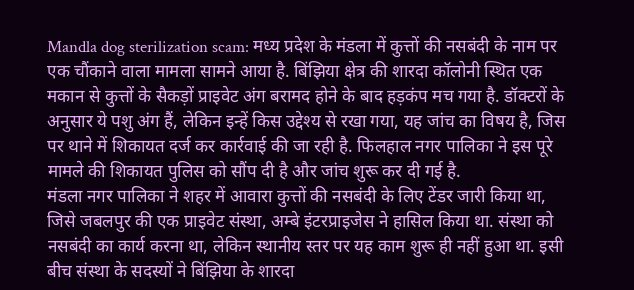Mandla dog sterilization scam: मध्य प्रदेश के मंडला में कुत्तों की नसबंदी के नाम पर एक चौंकाने वाला मामला सामने आया है. बिंझिया क्षेत्र की शारदा कॉलोनी स्थित एक मकान से कुत्तों के सैकड़ों प्राइवेट अंग बरामद होने के बाद हड़कंप मच गया है. डॉक्टरों के अनुसार ये पशु अंग हैं, लेकिन इन्हें किस उद्देश्य से रखा गया, यह जांच का विषय है, जिस पर थाने में शिकायत दर्ज कर कार्रवाई की जा रही है. फिलहाल नगर पालिका ने इस पूरे मामले की शिकायत पुलिस को सौंप दी है और जांच शुरू कर दी गई है.
मंडला नगर पालिका ने शहर में आवारा कुत्तों की नसबंदी के लिए टेंडर जारी किया था, जिसे जबलपुर की एक प्राइवेट संस्था, अम्बे इंटरप्राइजेस ने हासिल किया था. संस्था को नसबंदी का कार्य करना था, लेकिन स्थानीय स्तर पर यह काम शुरू ही नहीं हुआ था. इसी बीच संस्था के सदस्यों ने बिंझिया के शारदा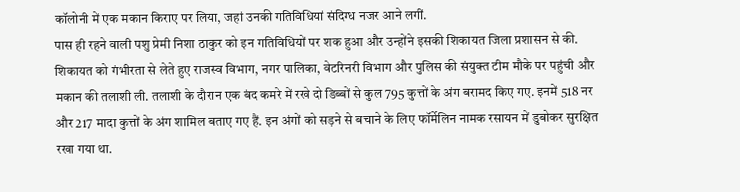कॉलोनी में एक मकान किराए पर लिया, जहां उनकी गतिविधियां संदिग्ध नजर आने लगीं.
पास ही रहने वाली पशु प्रेमी निशा ठाकुर को इन गतिविधियों पर शक हुआ और उन्होंने इसकी शिकायत जिला प्रशासन से की. शिकायत को गंभीरता से लेते हुए राजस्व विभाग, नगर पालिका, वेटरिनरी विभाग और पुलिस की संयुक्त टीम मौके पर पहुंची और मकान की तलाशी ली. तलाशी के दौरान एक बंद कमरे में रखे दो डिब्बों से कुल 795 कुत्तों के अंग बरामद किए गए. इनमें 518 नर और 217 मादा कुत्तों के अंग शामिल बताए गए हैं. इन अंगों को सड़ने से बचाने के लिए फॉर्मेलिन नामक रसायन में डुबोकर सुरक्षित रखा गया था.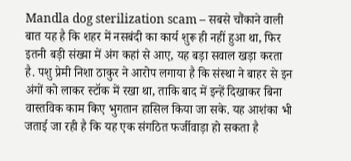Mandla dog sterilization scam – सबसे चौंकाने वाली बात यह है कि शहर में नसबंदी का कार्य शुरू ही नहीं हुआ था, फिर इतनी बड़ी संख्या में अंग कहां से आए, यह बड़ा सवाल खड़ा करता है. पशु प्रेमी निशा ठाकुर ने आरोप लगाया है कि संस्था ने बाहर से इन अंगों को लाकर स्टॉक में रखा था, ताकि बाद में इन्हें दिखाकर बिना वास्तविक काम किए भुगतान हासिल किया जा सके. यह आशंका भी जताई जा रही है कि यह एक संगठित फर्जीवाड़ा हो सकता है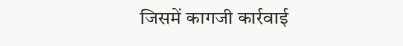जिसमें कागजी कार्रवाई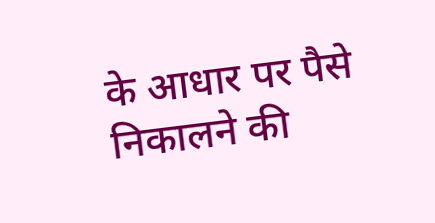के आधार पर पैसे निकालने की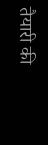तैयारी की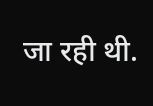जा रही थी.